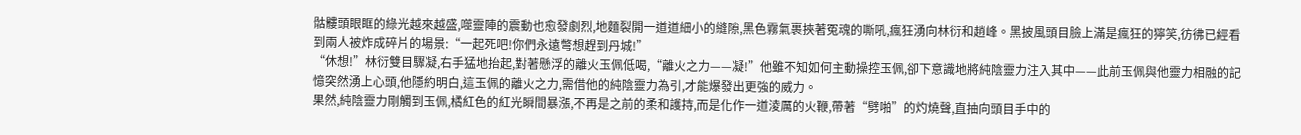骷髏頭眼眶的綠光越來越盛,噬靈陣的震動也愈發劇烈,地麵裂開一道道細小的縫隙,黑色霧氣裹挾著冤魂的嘶吼,瘋狂湧向林衍和趙峰。黑披風頭目臉上滿是瘋狂的獰笑,彷彿已經看到兩人被炸成碎片的場景:“一起死吧!你們永遠彆想趕到丹城!”
“休想!”林衍雙目驟凝,右手猛地抬起,對著懸浮的離火玉佩低喝,“離火之力——凝!”他雖不知如何主動操控玉佩,卻下意識地將純陰靈力注入其中——此前玉佩與他靈力相融的記憶突然湧上心頭,他隱約明白,這玉佩的離火之力,需借他的純陰靈力為引,才能爆發出更強的威力。
果然,純陰靈力剛觸到玉佩,橘紅色的紅光瞬間暴漲,不再是之前的柔和護持,而是化作一道淩厲的火鞭,帶著“劈啪”的灼燒聲,直抽向頭目手中的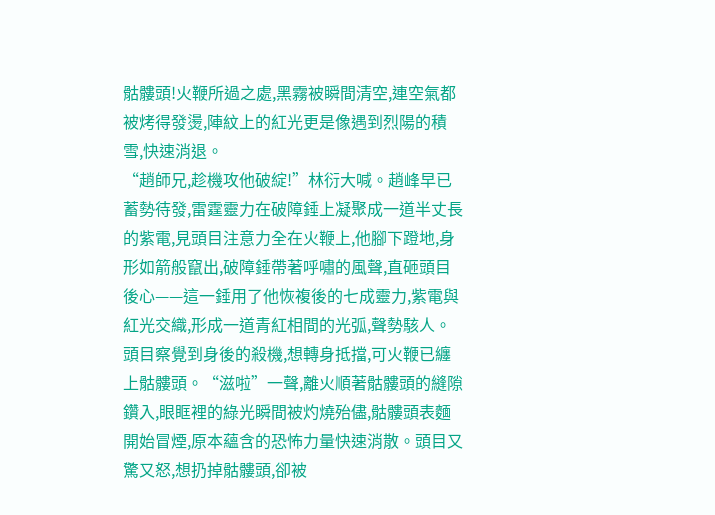骷髏頭!火鞭所過之處,黑霧被瞬間清空,連空氣都被烤得發燙,陣紋上的紅光更是像遇到烈陽的積雪,快速消退。
“趙師兄,趁機攻他破綻!”林衍大喊。趙峰早已蓄勢待發,雷霆靈力在破障錘上凝聚成一道半丈長的紫電,見頭目注意力全在火鞭上,他腳下蹬地,身形如箭般竄出,破障錘帶著呼嘯的風聲,直砸頭目後心——這一錘用了他恢複後的七成靈力,紫電與紅光交織,形成一道青紅相間的光弧,聲勢駭人。
頭目察覺到身後的殺機,想轉身抵擋,可火鞭已纏上骷髏頭。“滋啦”一聲,離火順著骷髏頭的縫隙鑽入,眼眶裡的綠光瞬間被灼燒殆儘,骷髏頭表麵開始冒煙,原本蘊含的恐怖力量快速消散。頭目又驚又怒,想扔掉骷髏頭,卻被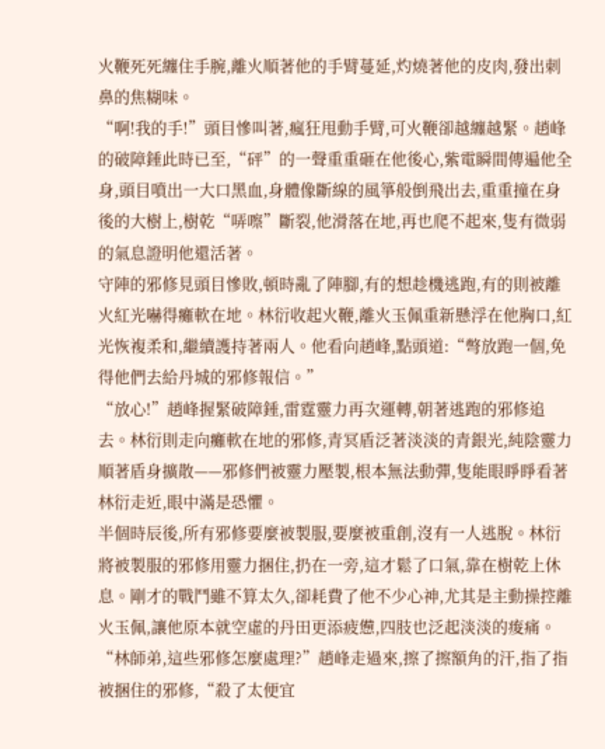火鞭死死纏住手腕,離火順著他的手臂蔓延,灼燒著他的皮肉,發出刺鼻的焦糊味。
“啊!我的手!”頭目慘叫著,瘋狂甩動手臂,可火鞭卻越纏越緊。趙峰的破障錘此時已至,“砰”的一聲重重砸在他後心,紫電瞬間傳遍他全身,頭目噴出一大口黑血,身體像斷線的風箏般倒飛出去,重重撞在身後的大樹上,樹乾“哢嚓”斷裂,他滑落在地,再也爬不起來,隻有微弱的氣息證明他還活著。
守陣的邪修見頭目慘敗,頓時亂了陣腳,有的想趁機逃跑,有的則被離火紅光嚇得癱軟在地。林衍收起火鞭,離火玉佩重新懸浮在他胸口,紅光恢複柔和,繼續護持著兩人。他看向趙峰,點頭道:“彆放跑一個,免得他們去給丹城的邪修報信。”
“放心!”趙峰握緊破障錘,雷霆靈力再次運轉,朝著逃跑的邪修追去。林衍則走向癱軟在地的邪修,青冥盾泛著淡淡的青銀光,純陰靈力順著盾身擴散——邪修們被靈力壓製,根本無法動彈,隻能眼睜睜看著林衍走近,眼中滿是恐懼。
半個時辰後,所有邪修要麼被製服,要麼被重創,沒有一人逃脫。林衍將被製服的邪修用靈力捆住,扔在一旁,這才鬆了口氣,靠在樹乾上休息。剛才的戰鬥雖不算太久,卻耗費了他不少心神,尤其是主動操控離火玉佩,讓他原本就空虛的丹田更添疲憊,四肢也泛起淡淡的痠痛。
“林師弟,這些邪修怎麼處理?”趙峰走過來,擦了擦額角的汗,指了指被捆住的邪修,“殺了太便宜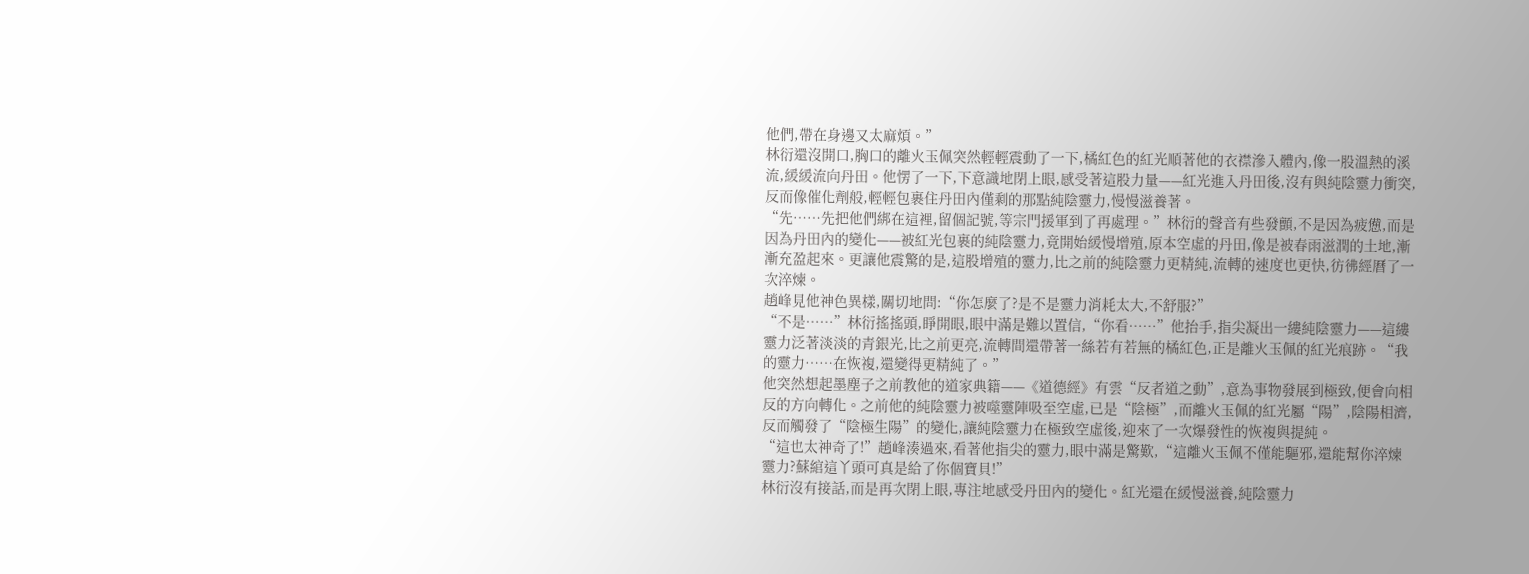他們,帶在身邊又太麻煩。”
林衍還沒開口,胸口的離火玉佩突然輕輕震動了一下,橘紅色的紅光順著他的衣襟滲入體內,像一股溫熱的溪流,緩緩流向丹田。他愣了一下,下意識地閉上眼,感受著這股力量——紅光進入丹田後,沒有與純陰靈力衝突,反而像催化劑般,輕輕包裹住丹田內僅剩的那點純陰靈力,慢慢滋養著。
“先……先把他們綁在這裡,留個記號,等宗門援軍到了再處理。”林衍的聲音有些發顫,不是因為疲憊,而是因為丹田內的變化——被紅光包裹的純陰靈力,竟開始緩慢增殖,原本空虛的丹田,像是被春雨滋潤的土地,漸漸充盈起來。更讓他震驚的是,這股增殖的靈力,比之前的純陰靈力更精純,流轉的速度也更快,彷彿經曆了一次淬煉。
趙峰見他神色異樣,關切地問:“你怎麼了?是不是靈力消耗太大,不舒服?”
“不是……”林衍搖搖頭,睜開眼,眼中滿是難以置信,“你看……”他抬手,指尖凝出一縷純陰靈力——這縷靈力泛著淡淡的青銀光,比之前更亮,流轉間還帶著一絲若有若無的橘紅色,正是離火玉佩的紅光痕跡。“我的靈力……在恢複,還變得更精純了。”
他突然想起墨塵子之前教他的道家典籍——《道德經》有雲“反者道之動”,意為事物發展到極致,便會向相反的方向轉化。之前他的純陰靈力被噬靈陣吸至空虛,已是“陰極”,而離火玉佩的紅光屬“陽”,陰陽相濟,反而觸發了“陰極生陽”的變化,讓純陰靈力在極致空虛後,迎來了一次爆發性的恢複與提純。
“這也太神奇了!”趙峰湊過來,看著他指尖的靈力,眼中滿是驚歎,“這離火玉佩不僅能驅邪,還能幫你淬煉靈力?蘇綰這丫頭可真是給了你個寶貝!”
林衍沒有接話,而是再次閉上眼,專注地感受丹田內的變化。紅光還在緩慢滋養,純陰靈力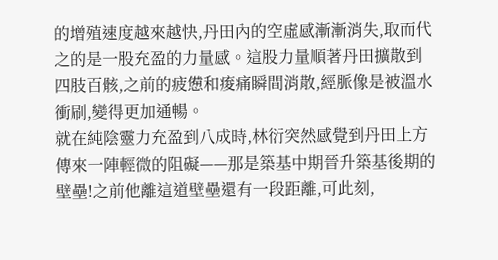的增殖速度越來越快,丹田內的空虛感漸漸消失,取而代之的是一股充盈的力量感。這股力量順著丹田擴散到四肢百骸,之前的疲憊和痠痛瞬間消散,經脈像是被溫水衝刷,變得更加通暢。
就在純陰靈力充盈到八成時,林衍突然感覺到丹田上方傳來一陣輕微的阻礙——那是築基中期晉升築基後期的壁壘!之前他離這道壁壘還有一段距離,可此刻,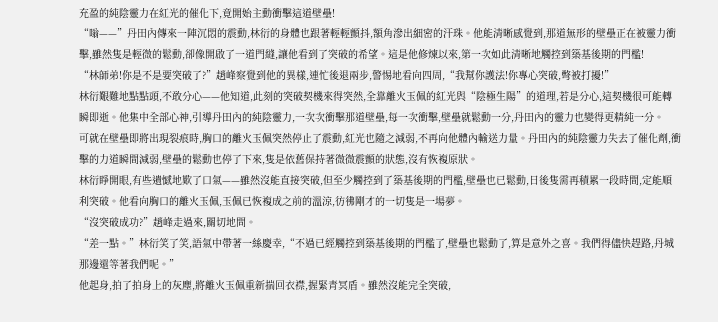充盈的純陰靈力在紅光的催化下,竟開始主動衝擊這道壁壘!
“嗡——”丹田內傳來一陣沉悶的震動,林衍的身體也跟著輕輕顫抖,額角滲出細密的汗珠。他能清晰感覺到,那道無形的壁壘正在被靈力衝擊,雖然隻是輕微的鬆動,卻像開啟了一道門縫,讓他看到了突破的希望。這是他修煉以來,第一次如此清晰地觸控到築基後期的門檻!
“林師弟!你是不是要突破了?”趙峰察覺到他的異樣,連忙後退兩步,警惕地看向四周,“我幫你護法!你專心突破,彆被打擾!”
林衍艱難地點點頭,不敢分心——他知道,此刻的突破契機來得突然,全靠離火玉佩的紅光與“陰極生陽”的道理,若是分心,這契機很可能轉瞬即逝。他集中全部心神,引導丹田內的純陰靈力,一次次衝擊那道壁壘,每一次衝擊,壁壘就鬆動一分,丹田內的靈力也變得更精純一分。
可就在壁壘即將出現裂痕時,胸口的離火玉佩突然停止了震動,紅光也隨之減弱,不再向他體內輸送力量。丹田內的純陰靈力失去了催化劑,衝擊的力道瞬間減弱,壁壘的鬆動也停了下來,隻是依舊保持著微微震顫的狀態,沒有恢複原狀。
林衍睜開眼,有些遺憾地歎了口氣——雖然沒能直接突破,但至少觸控到了築基後期的門檻,壁壘也已鬆動,日後隻需再積累一段時間,定能順利突破。他看向胸口的離火玉佩,玉佩已恢複成之前的溫涼,彷彿剛才的一切隻是一場夢。
“沒突破成功?”趙峰走過來,關切地問。
“差一點。”林衍笑了笑,語氣中帶著一絲慶幸,“不過已經觸控到築基後期的門檻了,壁壘也鬆動了,算是意外之喜。我們得儘快趕路,丹城那邊還等著我們呢。”
他起身,拍了拍身上的灰塵,將離火玉佩重新揣回衣襟,握緊青冥盾。雖然沒能完全突破,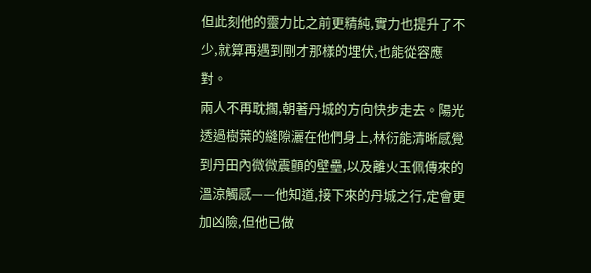但此刻他的靈力比之前更精純,實力也提升了不少,就算再遇到剛才那樣的埋伏,也能從容應對。
兩人不再耽擱,朝著丹城的方向快步走去。陽光透過樹葉的縫隙灑在他們身上,林衍能清晰感覺到丹田內微微震顫的壁壘,以及離火玉佩傳來的溫涼觸感——他知道,接下來的丹城之行,定會更加凶險,但他已做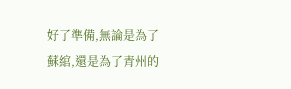好了準備,無論是為了蘇綰,還是為了青州的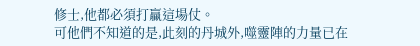修士,他都必須打贏這場仗。
可他們不知道的是,此刻的丹城外,噬靈陣的力量已在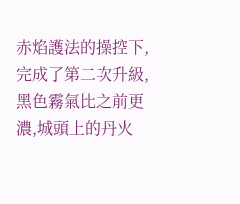赤焰護法的操控下,完成了第二次升級,黑色霧氣比之前更濃,城頭上的丹火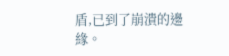盾,已到了崩潰的邊緣。